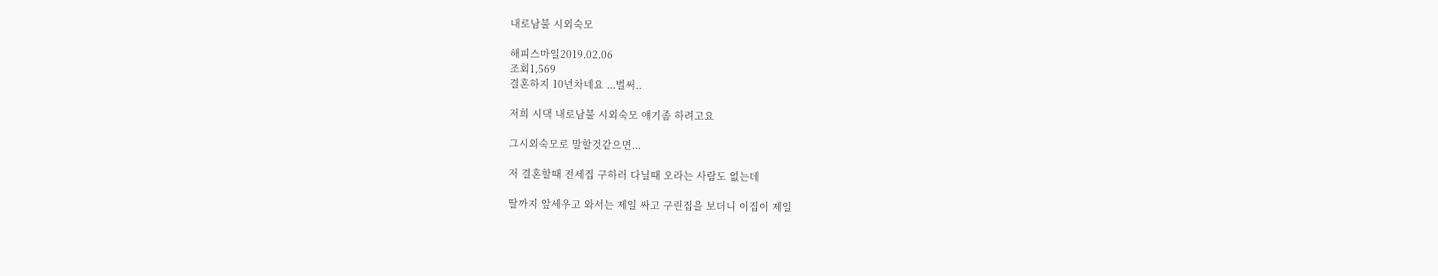내로남불 시외숙모

해피스마일2019.02.06
조회1,569
결혼하지 10년차네요 ...벌써..

저희 시댁 내로남불 시외숙모 얘기좀 하려고요

그시외숙모로 말할것같으면...

저 결혼할때 전세집 구하러 다닐때 오라는 사람도 없는데

딸까지 앞세우고 와서는 제일 싸고 구린집을 보더니 이집이 제일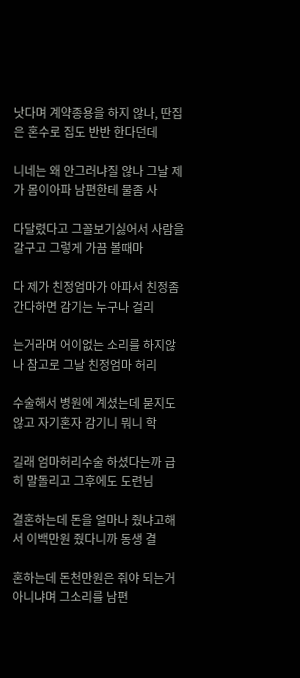낫다며 계약종용을 하지 않나, 딴집은 혼수로 집도 반반 한다던데

니네는 왜 안그러냐질 않나 그날 제가 몸이아파 남편한테 물좀 사

다달렸다고 그꼴보기싫어서 사람을 갈구고 그렇게 가끔 볼때마

다 제가 친정엄마가 아파서 친정좀 간다하면 감기는 누구나 걸리

는거라며 어이없는 소리를 하지않나 참고로 그날 친정엄마 허리

수술해서 병원에 계셨는데 묻지도 않고 자기혼자 감기니 뭐니 학

길래 엄마허리수술 하셨다는까 급히 말돌리고 그후에도 도련님

결혼하는데 돈을 얼마나 줬냐고해서 이백만원 줬다니까 동생 결

혼하는데 돈천만원은 줘야 되는거 아니냐며 그소리를 남편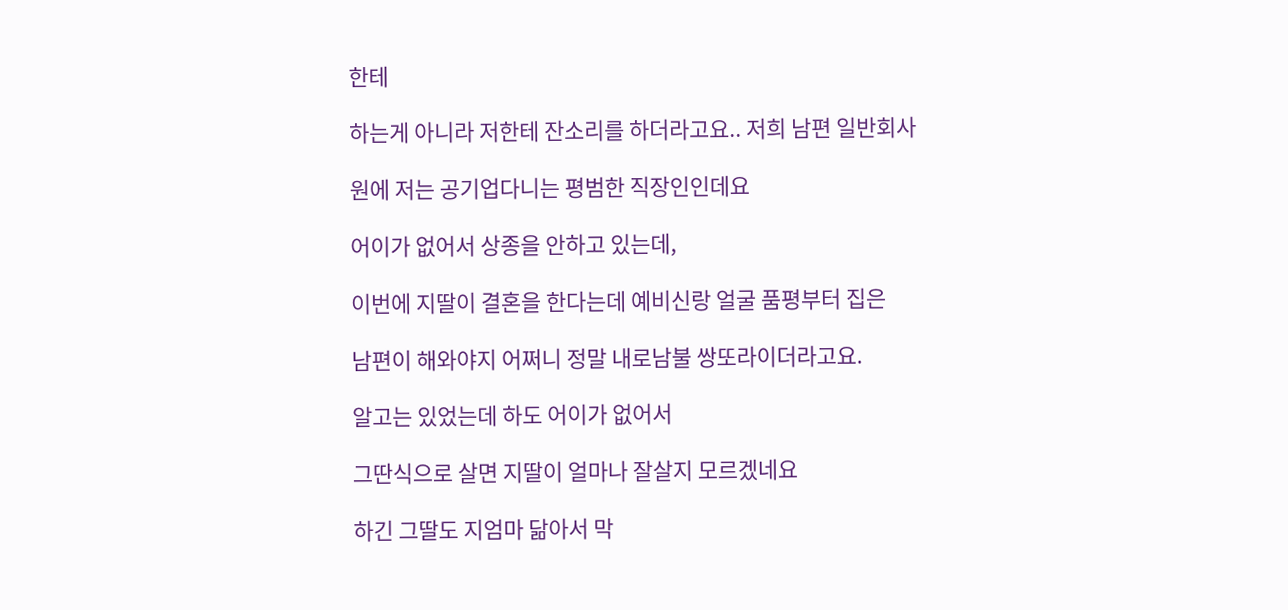한테

하는게 아니라 저한테 잔소리를 하더라고요.. 저희 남편 일반회사

원에 저는 공기업다니는 평범한 직장인인데요

어이가 없어서 상종을 안하고 있는데,

이번에 지딸이 결혼을 한다는데 예비신랑 얼굴 품평부터 집은

남편이 해와야지 어쩌니 정말 내로남불 쌍또라이더라고요.

알고는 있었는데 하도 어이가 없어서

그딴식으로 살면 지딸이 얼마나 잘살지 모르겠네요

하긴 그딸도 지엄마 닮아서 막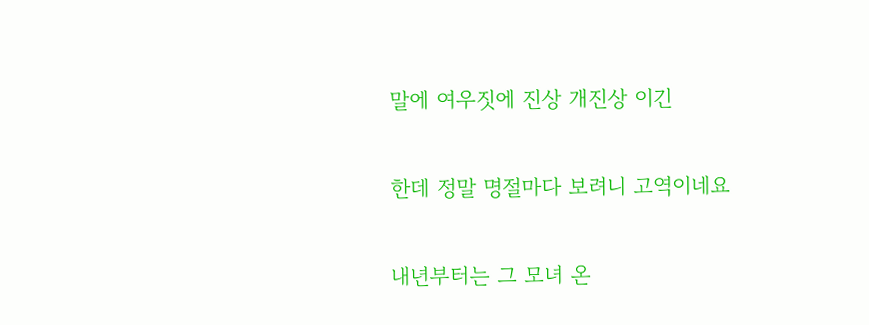말에 여우짓에 진상 개진상 이긴

한데 정말 명절마다 보려니 고역이네요

내년부터는 그 모녀 온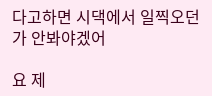다고하면 시댁에서 일찍오던가 안봐야겠어

요 제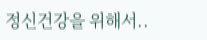정신건강을 위해서..